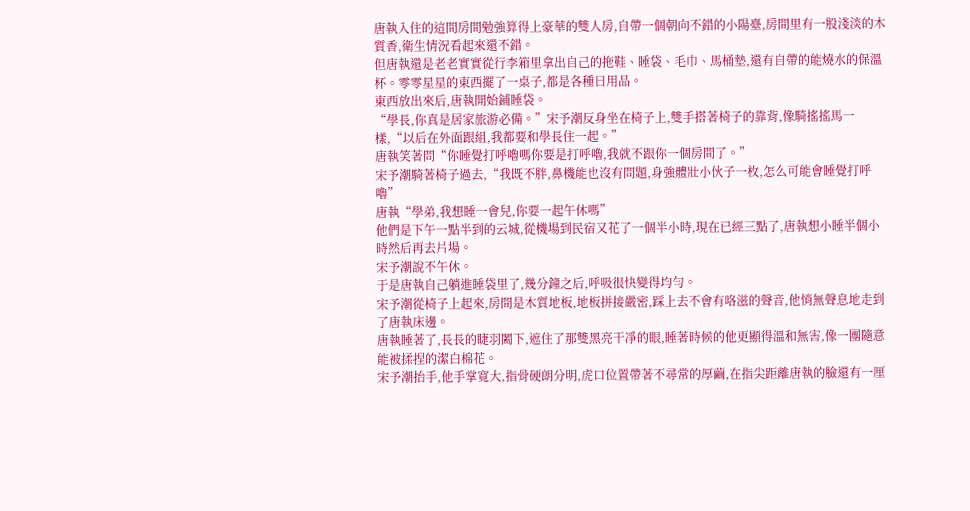唐執入住的這間房間勉強算得上豪華的雙人房,自帶一個朝向不錯的小陽臺,房間里有一股淺淡的木質香,衛生情況看起來還不錯。
但唐執還是老老實實從行李箱里拿出自己的拖鞋、睡袋、毛巾、馬桶墊,還有自帶的能燒水的保溫杯。零零星星的東西擺了一桌子,都是各種日用品。
東西放出來后,唐執開始鋪睡袋。
“學長,你真是居家旅游必備。”宋予潮反身坐在椅子上,雙手搭著椅子的靠背,像騎搖搖馬一樣,“以后在外面跟組,我都要和學長住一起。”
唐執笑著問“你睡覺打呼嚕嗎你要是打呼嚕,我就不跟你一個房間了。”
宋予潮騎著椅子過去,“我既不胖,鼻機能也沒有問題,身強體壯小伙子一枚,怎么可能會睡覺打呼嚕”
唐執“學弟,我想睡一會兒,你要一起午休嗎”
他們是下午一點半到的云城,從機場到民宿又花了一個半小時,現在已經三點了,唐執想小睡半個小時然后再去片場。
宋予潮說不午休。
于是唐執自己躺進睡袋里了,幾分鐘之后,呼吸很快變得均勻。
宋予潮從椅子上起來,房間是木質地板,地板拼接嚴密,踩上去不會有咯滋的聲音,他悄無聲息地走到了唐執床邊。
唐執睡著了,長長的睫羽闔下,遮住了那雙黑亮干凈的眼,睡著時候的他更顯得溫和無害,像一團隨意能被揉捏的潔白棉花。
宋予潮抬手,他手掌寬大,指骨硬朗分明,虎口位置帶著不尋常的厚繭,在指尖距離唐執的臉還有一厘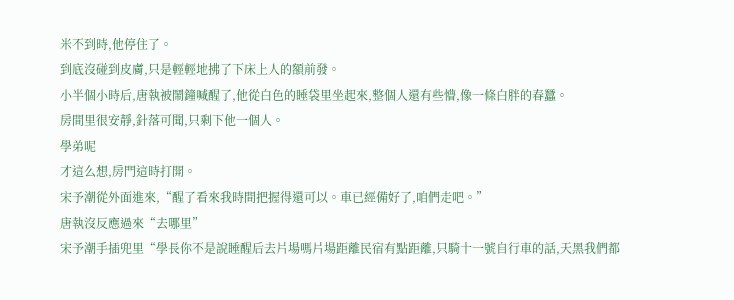米不到時,他停住了。
到底沒碰到皮膚,只是輕輕地拂了下床上人的額前發。
小半個小時后,唐執被鬧鐘喊醒了,他從白色的睡袋里坐起來,整個人還有些懵,像一條白胖的春蠶。
房間里很安靜,針落可聞,只剩下他一個人。
學弟呢
才這么想,房門這時打開。
宋予潮從外面進來,“醒了看來我時間把握得還可以。車已經備好了,咱們走吧。”
唐執沒反應過來“去哪里”
宋予潮手插兜里“學長你不是說睡醒后去片場嗎片場距離民宿有點距離,只騎十一號自行車的話,天黑我們都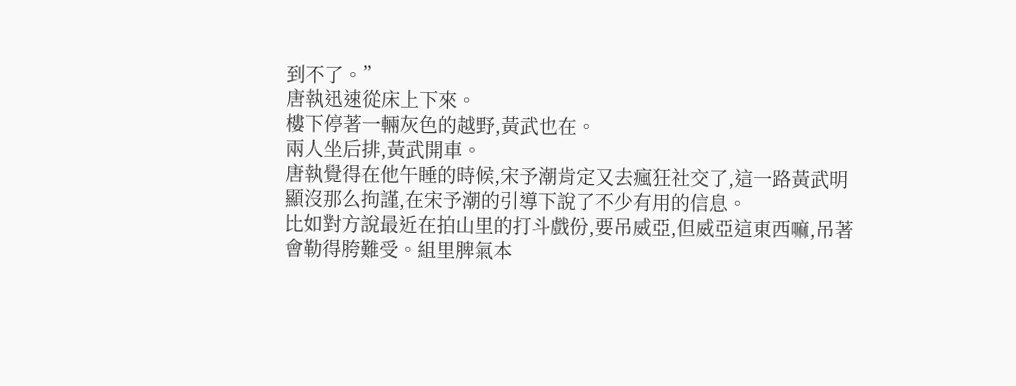到不了。”
唐執迅速從床上下來。
樓下停著一輛灰色的越野,黃武也在。
兩人坐后排,黃武開車。
唐執覺得在他午睡的時候,宋予潮肯定又去瘋狂社交了,這一路黃武明顯沒那么拘謹,在宋予潮的引導下說了不少有用的信息。
比如對方說最近在拍山里的打斗戲份,要吊威亞,但威亞這東西嘛,吊著會勒得胯難受。組里脾氣本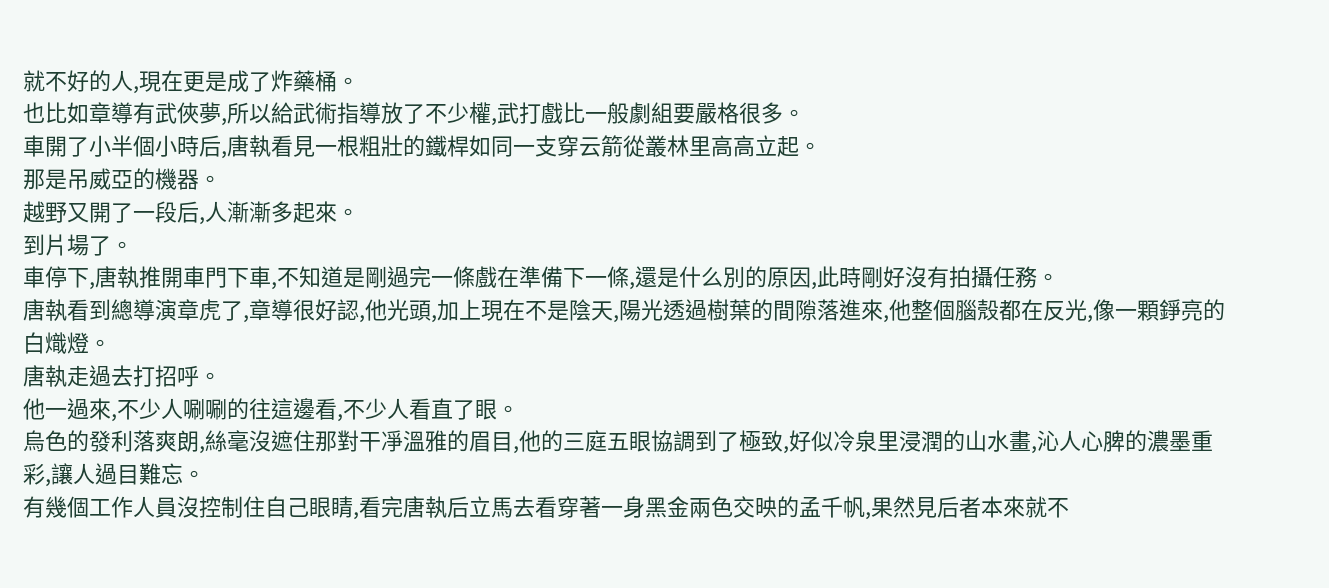就不好的人,現在更是成了炸藥桶。
也比如章導有武俠夢,所以給武術指導放了不少權,武打戲比一般劇組要嚴格很多。
車開了小半個小時后,唐執看見一根粗壯的鐵桿如同一支穿云箭從叢林里高高立起。
那是吊威亞的機器。
越野又開了一段后,人漸漸多起來。
到片場了。
車停下,唐執推開車門下車,不知道是剛過完一條戲在準備下一條,還是什么別的原因,此時剛好沒有拍攝任務。
唐執看到總導演章虎了,章導很好認,他光頭,加上現在不是陰天,陽光透過樹葉的間隙落進來,他整個腦殼都在反光,像一顆錚亮的白熾燈。
唐執走過去打招呼。
他一過來,不少人唰唰的往這邊看,不少人看直了眼。
烏色的發利落爽朗,絲毫沒遮住那對干凈溫雅的眉目,他的三庭五眼協調到了極致,好似冷泉里浸潤的山水畫,沁人心脾的濃墨重彩,讓人過目難忘。
有幾個工作人員沒控制住自己眼睛,看完唐執后立馬去看穿著一身黑金兩色交映的孟千帆,果然見后者本來就不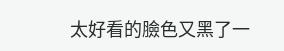太好看的臉色又黑了一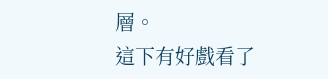層。
這下有好戲看了